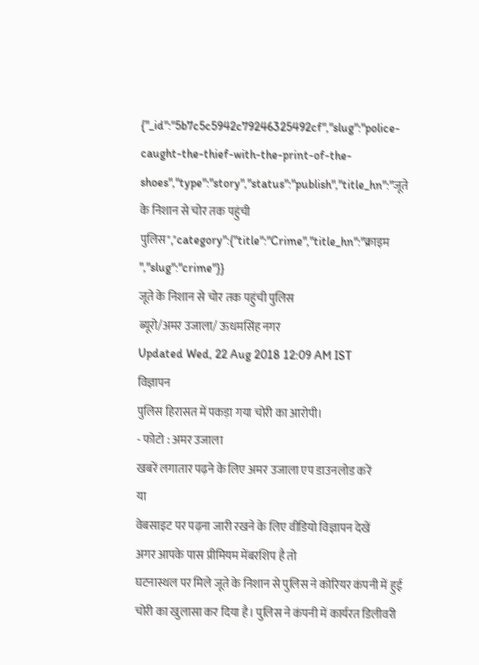{"_id":"5b7c5c5942c79246325492cf","slug":"police-caught-the-thief-with-the-print-of-the-shoes","type":"story","status":"publish","title_hn":"जूते के निशान से चोर तक पहुंची पुलिस","category":{"title":"Crime","title_hn":"क्राइम ","slug":"crime"}}
जूते के निशान से चोर तक पहुंची पुलिस
ब्यूरो/अमर उजाला/ ऊधमसिंह नगर
Updated Wed, 22 Aug 2018 12:09 AM IST
विज्ञापन
पुलिस हिरासत में पकड़ा गया चोरी का आरोपी।
- फोटो : अमर उजाला
खबरें लगातार पढ़ने के लिए अमर उजाला एप डाउनलोड करें
या
वेबसाइट पर पढ़ना जारी रखने के लिए वीडियो विज्ञापन देखें
अगर आपके पास प्रीमियम मेंबरशिप है तो
घटनास्थल पर मिले जूते के निशान से पुलिस ने कोरियर कंपनी में हुई चोरी का खुलासा कर दिया है। पुलिस ने कंपनी में कार्यरत डिलीवरी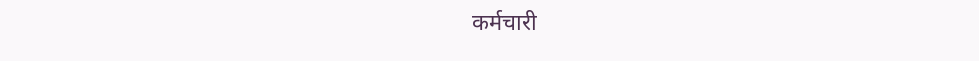कर्मचारी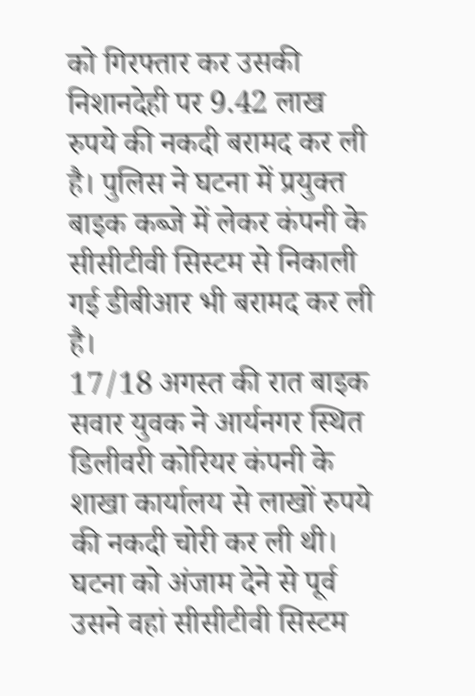को गिरफ्तार कर उसकी निशानदेही पर 9.42 लाख रुपये की नकदी बरामद कर ली है। पुलिस ने घटना में प्रयुक्त बाइक कब्जे में लेकर कंपनी के सीसीटीवी सिस्टम से निकाली गई डीबीआर भी बरामद कर ली है।
17/18 अगस्त की रात बाइक सवार युवक ने आर्यनगर स्थित डिलीवरी कोरियर कंपनी के शाखा कार्यालय से लाखों रुपये की नकदी चोरी कर ली थी। घटना को अंजाम देने से पूर्व उसने वहां सीसीटीवी सिस्टम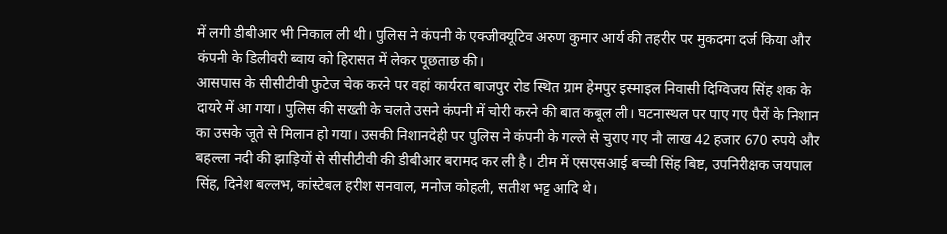में लगी डीबीआर भी निकाल ली थी। पुलिस ने कंपनी के एक्जीक्यूटिव अरुण कुमार आर्य की तहरीर पर मुकदमा दर्ज किया और कंपनी के डिलीवरी ब्वाय को हिरासत में लेकर पूछताछ की।
आसपास के सीसीटीवी फुटेज चेक करने पर वहां कार्यरत बाजपुर रोड स्थित ग्राम हेमपुर इस्माइल निवासी दिग्विजय सिंह शक के दायरे में आ गया। पुलिस की सख्ती के चलते उसने कंपनी में चोरी करने की बात कबूल ली। घटनास्थल पर पाए गए पैरों के निशान का उसके जूते से मिलान हो गया। उसकी निशानदेही पर पुलिस ने कंपनी के गल्ले से चुराए गए नौ लाख 42 हजार 670 रुपये और बहल्ला नदी की झाड़ियों से सीसीटीवी की डीबीआर बरामद कर ली है। टीम में एसएसआई बच्ची सिंह बिष्ट, उपनिरीक्षक जयपाल सिंह, दिनेश बल्लभ, कांस्टेबल हरीश सनवाल, मनोज कोहली, सतीश भट्ट आदि थे।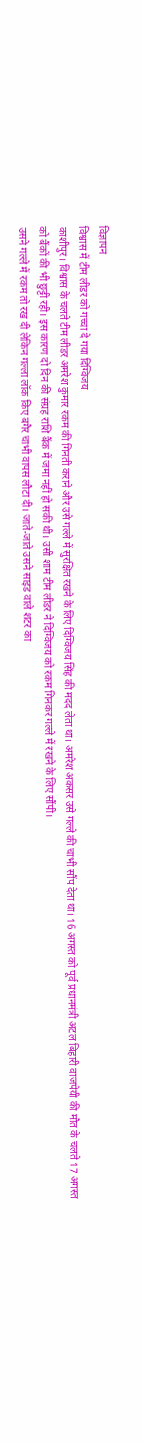विज्ञापन
विश्वास में टीम लीडर को गच्चा दे गया दिग्विजय
काशीपुर। विश्वास के चलते टीम लीडर अमरेश कुमार रकम की गिनती कराने और उसे गल्ले में सुरक्षित रखने के लिए दिग्विजय सिंह की मदद लेता था। अमरेश अकसर उसे गल्ले की चाभी सौंप देता था। 16 अगस्त को पूर्व प्रधानमंत्री अटल बिहारी वाजपेयी की मौत के चलते 17 अगस्त को बैंकों की भी छुट्टी रही। इस कारण दो दिन की संग्रह राशि बैंक में जमा नहीं हो सकी थी। उसी शाम टीम लीडर ने दिग्विजय को रकम गिनकर गल्ले में रखने के लिए सौंपी।
उसने गल्ले में रकम तो रख दी लेकिन गल्ला लॉक किए बगैर चाभी वापस लौटा दी। जाते-जाते उसने साइड वाले शटर का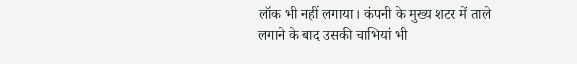लॉक भी नहीं लगाया। कंपनी के मुख्य शटर में ताले लगाने के बाद उसकी चाभियां भी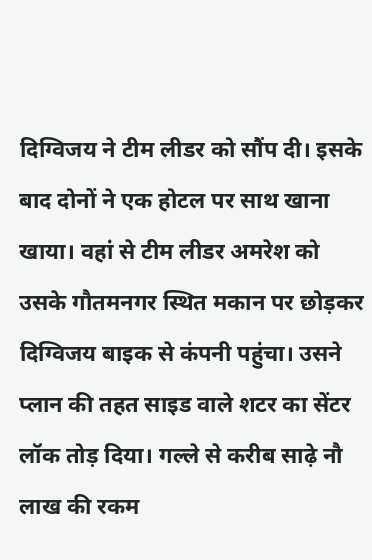दिग्विजय ने टीम लीडर को सौंप दी। इसके बाद दोनों ने एक होटल पर साथ खाना खाया। वहां से टीम लीडर अमरेश को उसके गौतमनगर स्थित मकान पर छोड़कर दिग्विजय बाइक से कंपनी पहुंचा। उसने प्लान की तहत साइड वाले शटर का सेंटर लॉक तोड़ दिया। गल्ले से करीब साढ़े नौ लाख की रकम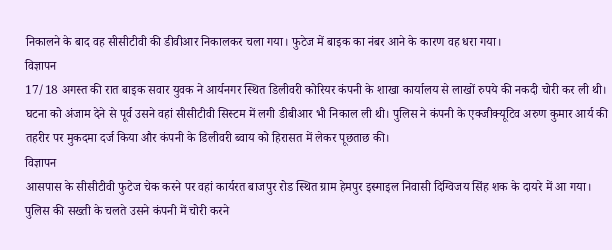निकालने के बाद वह सीसीटीवी की डीवीआर निकालकर चला गया। फुटेज में बाइक का नंबर आने के कारण वह धरा गया।
विज्ञापन
17/18 अगस्त की रात बाइक सवार युवक ने आर्यनगर स्थित डिलीवरी कोरियर कंपनी के शाखा कार्यालय से लाखों रुपये की नकदी चोरी कर ली थी। घटना को अंजाम देने से पूर्व उसने वहां सीसीटीवी सिस्टम में लगी डीबीआर भी निकाल ली थी। पुलिस ने कंपनी के एक्जीक्यूटिव अरुण कुमार आर्य की तहरीर पर मुकदमा दर्ज किया और कंपनी के डिलीवरी ब्वाय को हिरासत में लेकर पूछताछ की।
विज्ञापन
आसपास के सीसीटीवी फुटेज चेक करने पर वहां कार्यरत बाजपुर रोड स्थित ग्राम हेमपुर इस्माइल निवासी दिग्विजय सिंह शक के दायरे में आ गया। पुलिस की सख्ती के चलते उसने कंपनी में चोरी करने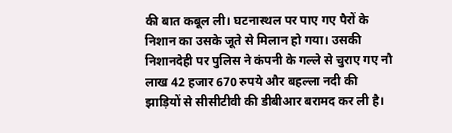की बात कबूल ली। घटनास्थल पर पाए गए पैरों के निशान का उसके जूते से मिलान हो गया। उसकी निशानदेही पर पुलिस ने कंपनी के गल्ले से चुराए गए नौ लाख 42 हजार 670 रुपये और बहल्ला नदी की झाड़ियों से सीसीटीवी की डीबीआर बरामद कर ली है।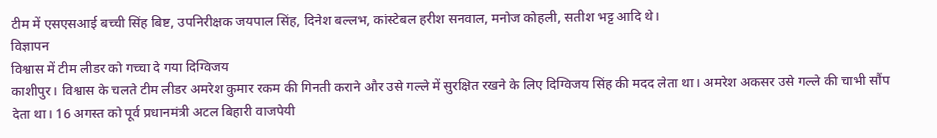टीम में एसएसआई बच्ची सिंह बिष्ट, उपनिरीक्षक जयपाल सिंह, दिनेश बल्लभ, कांस्टेबल हरीश सनवाल, मनोज कोहली, सतीश भट्ट आदि थे।
विज्ञापन
विश्वास में टीम लीडर को गच्चा दे गया दिग्विजय
काशीपुर। विश्वास के चलते टीम लीडर अमरेश कुमार रकम की गिनती कराने और उसे गल्ले में सुरक्षित रखने के लिए दिग्विजय सिंह की मदद लेता था। अमरेश अकसर उसे गल्ले की चाभी सौंप देता था। 16 अगस्त को पूर्व प्रधानमंत्री अटल बिहारी वाजपेयी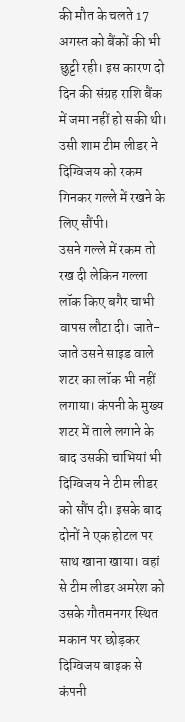की मौत के चलते 17 अगस्त को बैंकों की भी छुट्टी रही। इस कारण दो दिन की संग्रह राशि बैंक में जमा नहीं हो सकी थी। उसी शाम टीम लीडर ने दिग्विजय को रकम गिनकर गल्ले में रखने के लिए सौंपी।
उसने गल्ले में रकम तो रख दी लेकिन गल्ला लॉक किए बगैर चाभी वापस लौटा दी। जाते-जाते उसने साइड वाले शटर का लॉक भी नहीं लगाया। कंपनी के मुख्य शटर में ताले लगाने के बाद उसकी चाभियां भी दिग्विजय ने टीम लीडर को सौंप दी। इसके बाद दोनों ने एक होटल पर साथ खाना खाया। वहां से टीम लीडर अमरेश को उसके गौतमनगर स्थित मकान पर छोड़कर दिग्विजय बाइक से कंपनी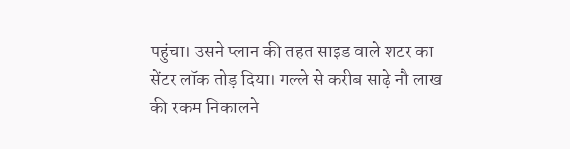पहुंचा। उसने प्लान की तहत साइड वाले शटर का सेंटर लॉक तोड़ दिया। गल्ले से करीब साढ़े नौ लाख की रकम निकालने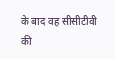के बाद वह सीसीटीवी की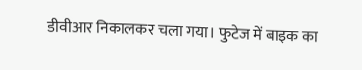डीवीआर निकालकर चला गया। फुटेज में बाइक का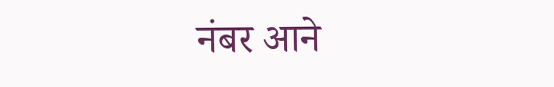नंबर आने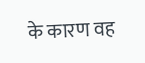के कारण वह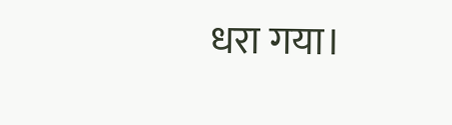धरा गया।